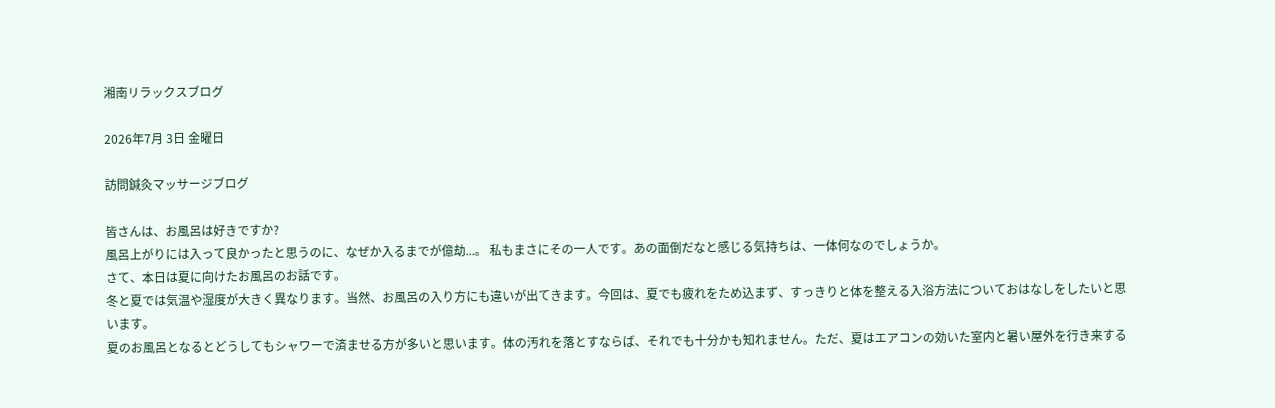湘南リラックスブログ

2026年7月 3日 金曜日

訪問鍼灸マッサージブログ

皆さんは、お風呂は好きですか?
風呂上がりには入って良かったと思うのに、なぜか入るまでが億劫...。 私もまさにその一人です。あの面倒だなと感じる気持ちは、一体何なのでしょうか。
さて、本日は夏に向けたお風呂のお話です。
冬と夏では気温や湿度が大きく異なります。当然、お風呂の入り方にも違いが出てきます。今回は、夏でも疲れをため込まず、すっきりと体を整える入浴方法についておはなしをしたいと思います。
夏のお風呂となるとどうしてもシャワーで済ませる方が多いと思います。体の汚れを落とすならば、それでも十分かも知れません。ただ、夏はエアコンの効いた室内と暑い屋外を行き来する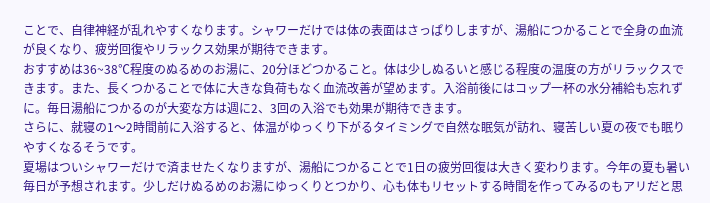ことで、自律神経が乱れやすくなります。シャワーだけでは体の表面はさっぱりしますが、湯船につかることで全身の血流が良くなり、疲労回復やリラックス効果が期待できます。
おすすめは36~38℃程度のぬるめのお湯に、20分ほどつかること。体は少しぬるいと感じる程度の温度の方がリラックスできます。また、長くつかることで体に大きな負荷もなく血流改善が望めます。入浴前後にはコップ一杯の水分補給も忘れずに。毎日湯船につかるのが大変な方は週に2、3回の入浴でも効果が期待できます。
さらに、就寝の1〜2時間前に入浴すると、体温がゆっくり下がるタイミングで自然な眠気が訪れ、寝苦しい夏の夜でも眠りやすくなるそうです。
夏場はついシャワーだけで済ませたくなりますが、湯船につかることで1日の疲労回復は大きく変わります。今年の夏も暑い毎日が予想されます。少しだけぬるめのお湯にゆっくりとつかり、心も体もリセットする時間を作ってみるのもアリだと思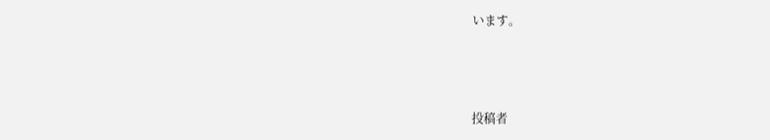います。



投稿者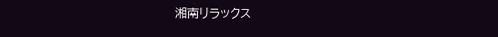湘南リラックス